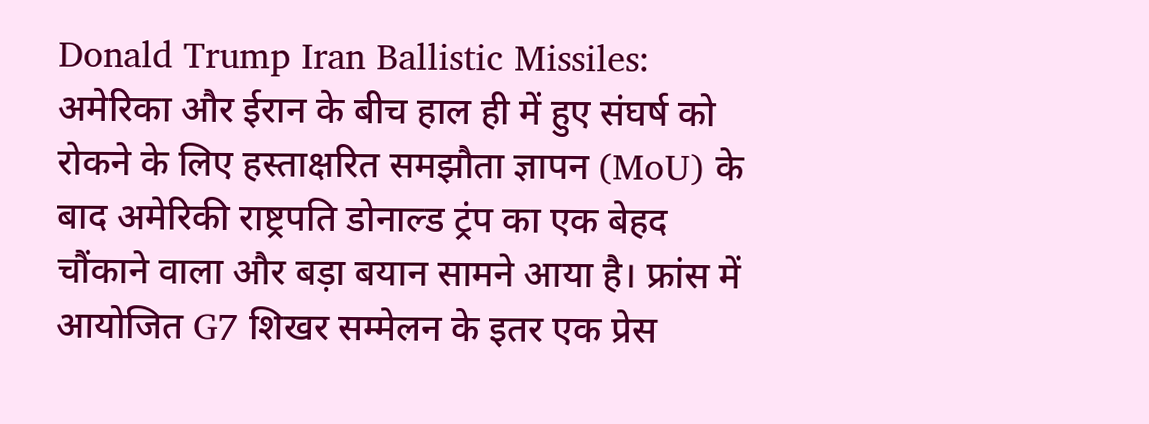Donald Trump Iran Ballistic Missiles: अमेरिका और ईरान के बीच हाल ही में हुए संघर्ष को रोकने के लिए हस्ताक्षरित समझौता ज्ञापन (MoU) के बाद अमेरिकी राष्ट्रपति डोनाल्ड ट्रंप का एक बेहद चौंकाने वाला और बड़ा बयान सामने आया है। फ्रांस में आयोजित G7 शिखर सम्मेलन के इतर एक प्रेस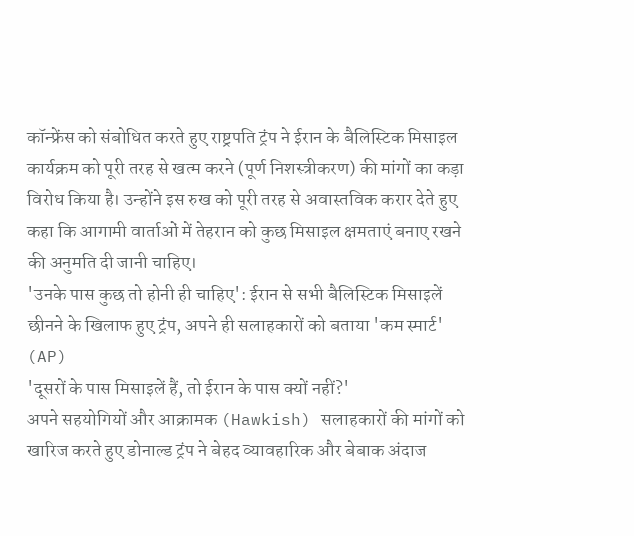कॉन्फ्रेंस को संबोधित करते हुए राष्ट्रपति ट्रंप ने ईरान के बैलिस्टिक मिसाइल कार्यक्रम को पूरी तरह से खत्म करने (पूर्ण निशस्त्रीकरण) की मांगों का कड़ा विरोध किया है। उन्होंने इस रुख को पूरी तरह से अवास्तविक करार देते हुए कहा कि आगामी वार्ताओं में तेहरान को कुछ मिसाइल क्षमताएं बनाए रखने की अनुमति दी जानी चाहिए।
'उनके पास कुछ तो होनी ही चाहिए': ईरान से सभी बैलिस्टिक मिसाइलें छीनने के खिलाफ हुए ट्रंप, अपने ही सलाहकारों को बताया 'कम स्मार्ट' (AP)
'दूसरों के पास मिसाइलें हैं, तो ईरान के पास क्यों नहीं?'
अपने सहयोगियों और आक्रामक (Hawkish) सलाहकारों की मांगों को खारिज करते हुए डोनाल्ड ट्रंप ने बेहद व्यावहारिक और बेबाक अंदाज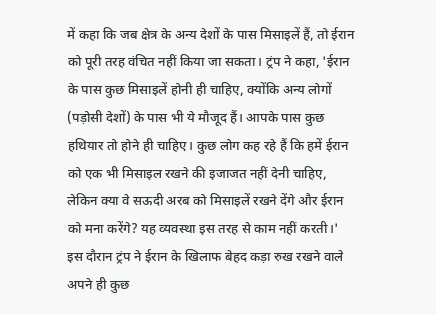में कहा कि जब क्षेत्र के अन्य देशों के पास मिसाइलें हैं, तो ईरान को पूरी तरह वंचित नहीं किया जा सकता। ट्रंप ने कहा, 'ईरान के पास कुछ मिसाइलें होनी ही चाहिए, क्योंकि अन्य लोगों (पड़ोसी देशों) के पास भी ये मौजूद हैं। आपके पास कुछ हथियार तो होने ही चाहिए। कुछ लोग कह रहे हैं कि हमें ईरान को एक भी मिसाइल रखने की इजाजत नहीं देनी चाहिए, लेकिन क्या वे सऊदी अरब को मिसाइलें रखने देंगे और ईरान को मना करेंगे? यह व्यवस्था इस तरह से काम नहीं करती।'
इस दौरान ट्रंप ने ईरान के खिलाफ बेहद कड़ा रुख रखने वाले अपने ही कुछ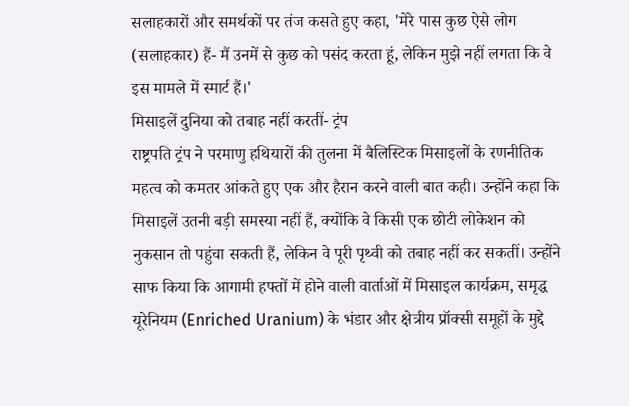सलाहकारों और समर्थकों पर तंज कसते हुए कहा, 'मेरे पास कुछ ऐसे लोग (सलाहकार) हैं- मैं उनमें से कुछ को पसंद करता हूं, लेकिन मुझे नहीं लगता कि वे इस मामले में स्मार्ट हैं।'
मिसाइलें दुनिया को तबाह नहीं करतीं- ट्रंप
राष्ट्रपति ट्रंप ने परमाणु हथियारों की तुलना में बैलिस्टिक मिसाइलों के रणनीतिक महत्व को कमतर आंकते हुए एक और हैरान करने वाली बात कही। उन्होंने कहा कि मिसाइलें उतनी बड़ी समस्या नहीं हैं, क्योंकि वे किसी एक छोटी लोकेशन को नुकसान तो पहुंचा सकती हैं, लेकिन वे पूरी पृथ्वी को तबाह नहीं कर सकतीं। उन्होंने साफ किया कि आगामी हफ्तों में होने वाली वार्ताओं में मिसाइल कार्यक्रम, समृद्ध यूरेनियम (Enriched Uranium) के भंडार और क्षेत्रीय प्रॉक्सी समूहों के मुद्दे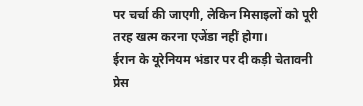पर चर्चा की जाएगी, लेकिन मिसाइलों को पूरी तरह खत्म करना एजेंडा नहीं होगा।
ईरान के यूरेनियम भंडार पर दी कड़ी चेतावनी
प्रेस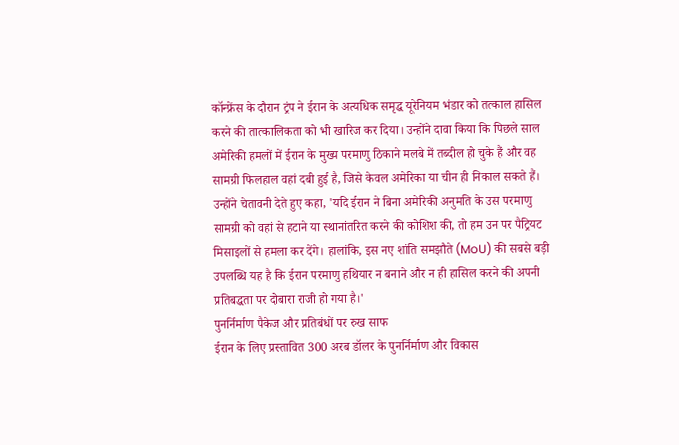कॉन्फ्रेंस के दौरान ट्रंप ने ईरान के अत्यधिक समृद्ध यूरेनियम भंडार को तत्काल हासिल करने की तात्कालिकता को भी खारिज कर दिया। उन्होंने दावा किया कि पिछले साल अमेरिकी हमलों में ईरान के मुख्य परमाणु ठिकाने मलबे में तब्दील हो चुके हैं और वह सामग्री फिलहाल वहां दबी हुई है, जिसे केवल अमेरिका या चीन ही निकाल सकते हैं। उन्होंने चेतावनी देते हुए कहा, 'यदि ईरान ने बिना अमेरिकी अनुमति के उस परमाणु सामग्री को वहां से हटाने या स्थानांतरित करने की कोशिश की, तो हम उन पर पैट्रियट मिसाइलों से हमला कर देंगे। हालांकि, इस नए शांति समझौते (MoU) की सबसे बड़ी उपलब्धि यह है कि ईरान परमाणु हथियार न बनाने और न ही हासिल करने की अपनी प्रतिबद्धता पर दोबारा राजी हो गया है।'
पुनर्निर्माण पैकेज और प्रतिबंधों पर रुख साफ
ईरान के लिए प्रस्तावित 300 अरब डॉलर के पुनर्निर्माण और विकास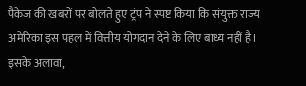पैकेज की खबरों पर बोलते हुए ट्रंप ने स्पष्ट किया कि संयुक्त राज्य अमेरिका इस पहल में वित्तीय योगदान देने के लिए बाध्य नहीं है। इसके अलावा,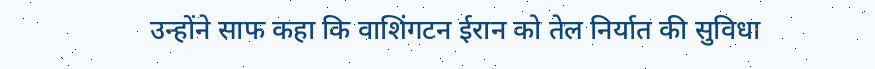उन्होंने साफ कहा कि वाशिंगटन ईरान को तेल निर्यात की सुविधा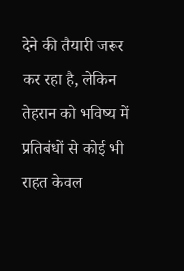देने की तैयारी जरूर कर रहा है, लेकिन तेहरान को भविष्य में प्रतिबंधों से कोई भी राहत केवल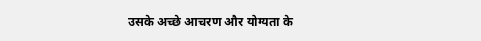उसके अच्छे आचरण और योग्यता के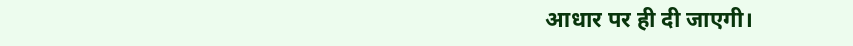आधार पर ही दी जाएगी।